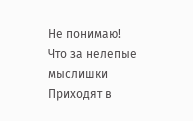Не понимаю!
Что за нелепые мыслишки
Приходят в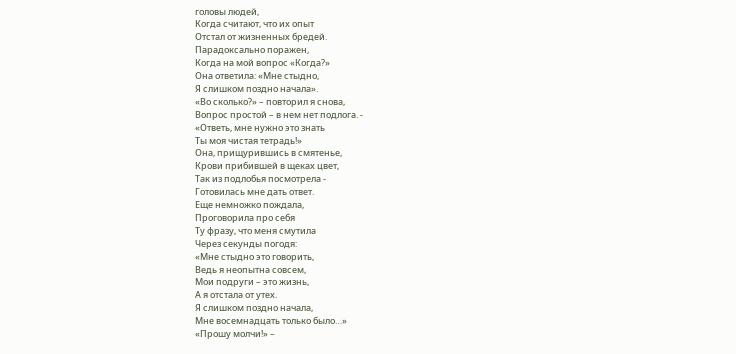головы людей,
Когда считают, что их опыт
Отстал от жизненных бредей.
Парадоксально поражен,
Когда на мой вопрос «Когда?»
Она ответила: «Мне стыдно,
Я слишком поздно начала».
«Во сколько?» – повторил я снова,
Вопрос простой – в нем нет подлога. -
«Ответь, мне нужно это знать
Ты моя чистая тетрадь!»
Она, прищурившись в смятенье,
Крови прибившей в щеках цвет,
Так из подлобья посмотрела -
Готовилась мне дать ответ.
Еще немножко пождала,
Проговорила про себя
Ту фразу, что меня смутила
Через секунды погодя:
«Мне стыдно это говорить,
Ведь я неопытна совсем,
Мои подруги – это жизнь,
А я отстала от утех.
Я слишком поздно начала,
Мне восемнадцать только было…»
«Прошу молчи!» –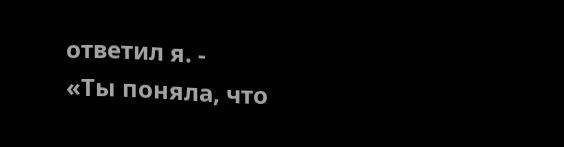ответил я. -
«Ты поняла, что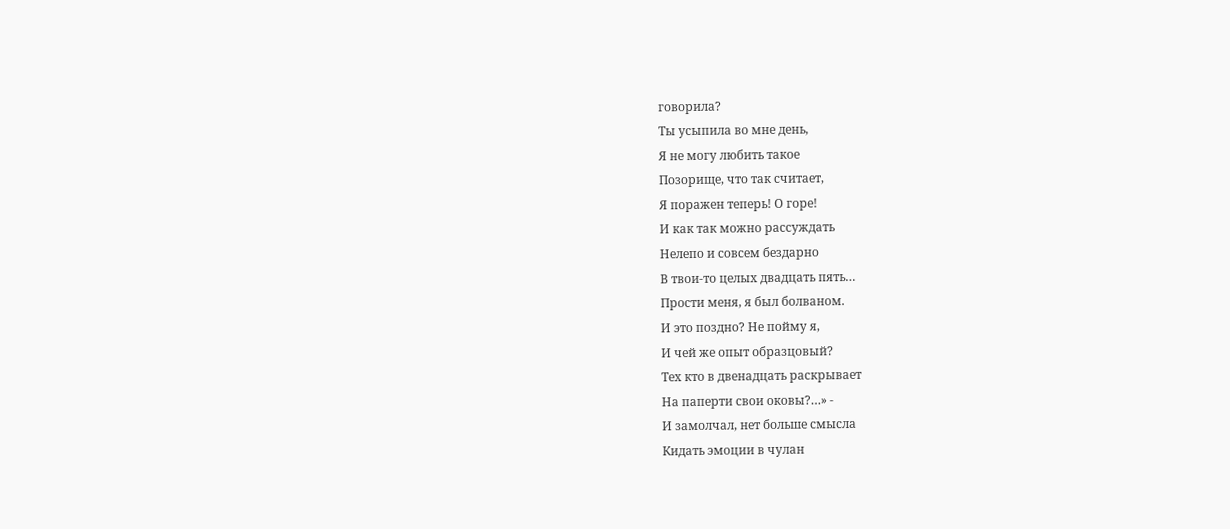говорила?
Ты усыпила во мне день,
Я не могу любить такое
Позорище, что так считает,
Я поражен теперь! О горе!
И как так можно рассуждать
Нелепо и совсем бездарно
В твои-то целых двадцать пять…
Прости меня, я был болваном.
И это поздно? Не пойму я,
И чей же опыт образцовый?
Тех кто в двенадцать раскрывает
На паперти свои оковы?…» -
И замолчал, нет больше смысла
Кидать эмоции в чулан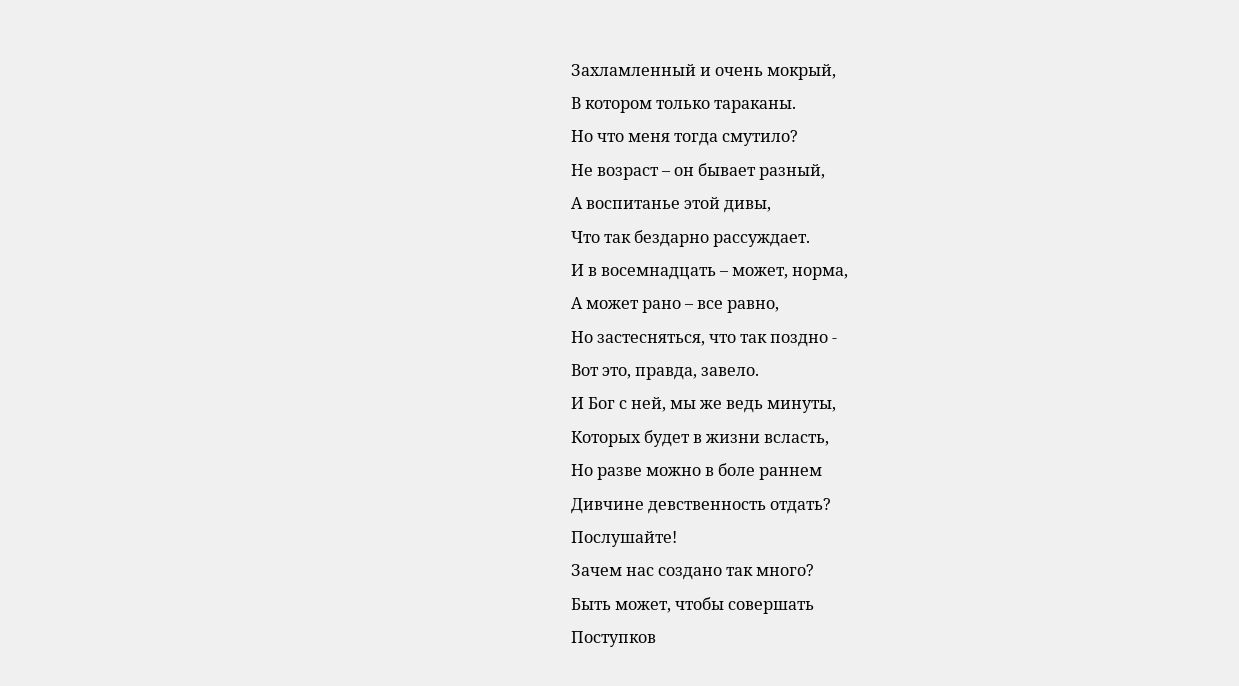Захламленный и очень мокрый,
В котором только тараканы.
Но что меня тогда смутило?
Не возраст – он бывает разный,
А воспитанье этой дивы,
Что так бездарно рассуждает.
И в восемнадцать – может, норма,
А может рано – все равно,
Но застесняться, что так поздно -
Вот это, правда, завело.
И Бог с ней, мы же ведь минуты,
Которых будет в жизни всласть,
Но разве можно в боле раннем
Дивчине девственность отдать?
Послушайте!
Зачем нас создано так много?
Быть может, чтобы совершать
Поступков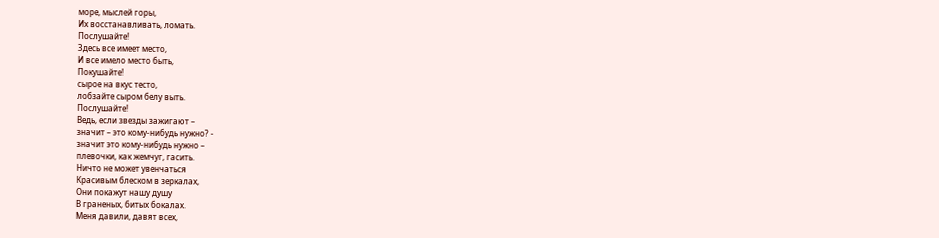море, мыслей горы,
Их восстанавливать, ломать.
Послушайте!
Здесь все имеет место,
И все имело место быть,
Покушайте!
сырое на вкус тесто,
лобзайте сыром белу выть.
Послушайте!
Ведь, если звезды зажигают –
значит – это кому-нибудь нужно? -
значит это кому-нибудь нужно –
плевочки, как жемчуг, гасить.
Ничто не может увенчаться
Красивым блеском в зеркалах,
Они покажут нашу душу
В граненых, битых бокалах.
Меня давили, давят всех,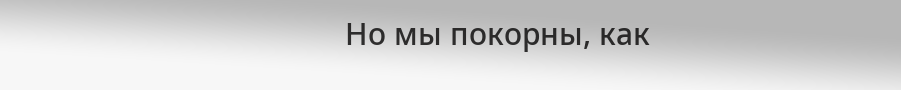Но мы покорны, как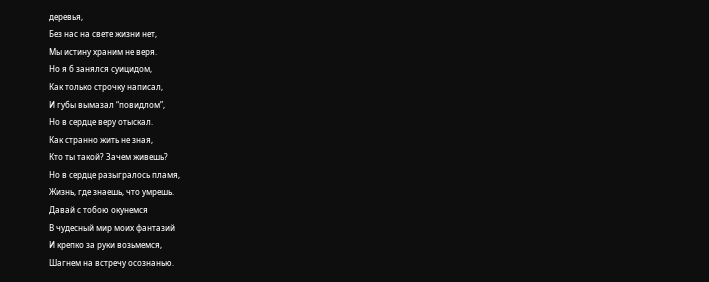деревья,
Без нас на свете жизни нет,
Мы истину храним не веря.
Но я б занялся суицидом,
Как только строчку написал,
И губы вымазал “повидлом”,
Но в сердце веру отыскал.
Как странно жить не зная,
Кто ты такой? Зачем живешь?
Но в сердце разыгралось пламя,
Жизнь, где знаешь, что умрешь.
Давай с тобою окунемся
В чудесный мир моих фантазий
И крепко за руки возьмемся,
Шагнем на встречу осознанью.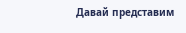Давай представим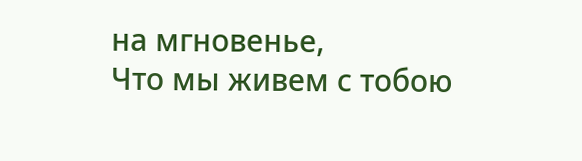на мгновенье,
Что мы живем с тобою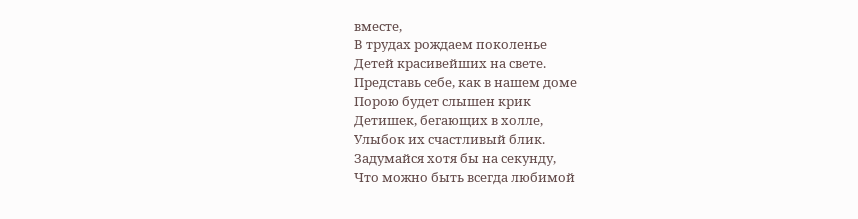вместе,
В трудах рождаем поколенье
Детей красивейших на свете.
Представь себе, как в нашем доме
Порою будет слышен крик
Детишек, бегающих в холле,
Улыбок их счастливый блик.
Задумайся хотя бы на секунду,
Что можно быть всегда любимой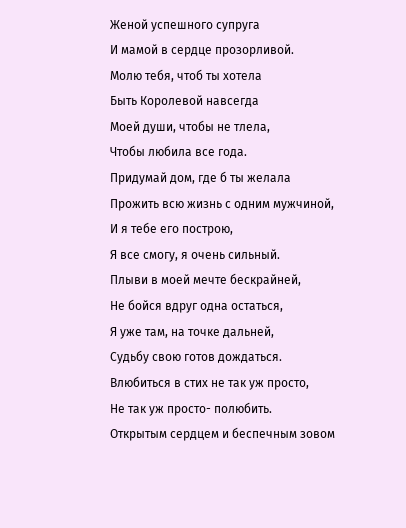Женой успешного супруга
И мамой в сердце прозорливой.
Молю тебя, чтоб ты хотела
Быть Королевой навсегда
Моей души, чтобы не тлела,
Чтобы любила все года.
Придумай дом, где б ты желала
Прожить всю жизнь с одним мужчиной,
И я тебе его построю,
Я все смогу, я очень сильный.
Плыви в моей мечте бескрайней,
Не бойся вдруг одна остаться,
Я уже там, на точке дальней,
Судьбу свою готов дождаться.
Влюбиться в стих не так уж просто,
Не так уж просто- полюбить.
Открытым сердцем и беспечным зовом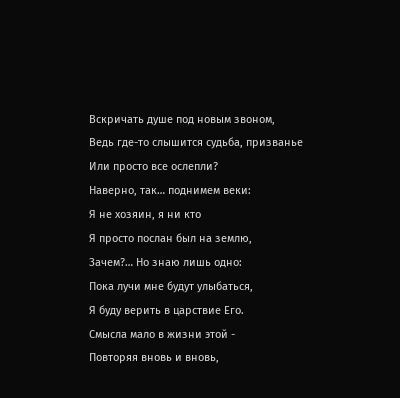Вскричать душе под новым звоном,
Ведь где-то слышится судьба, призванье
Или просто все ослепли?
Наверно, так… поднимем веки:
Я не хозяин, я ни кто
Я просто послан был на землю,
Зачем?… Но знаю лишь одно:
Пока лучи мне будут улыбаться,
Я буду верить в царствие Его.
Смысла мало в жизни этой -
Повторяя вновь и вновь,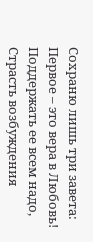Сохраню лишь три завета:
Первое – это вера в Любовь!
Поддержать ее всем надо,
Страсть возбуждения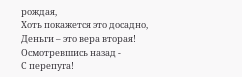рождая,
Хоть покажется это досадно,
Деньги – это вера вторая!
Осмотревшись назад -
С перепуга!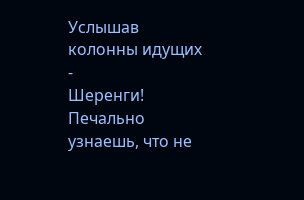Услышав колонны идущих -
Шеренги!
Печально узнаешь, что не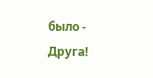было -
Друга!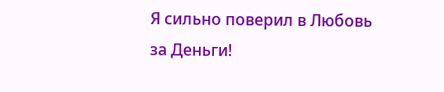Я сильно поверил в Любовь
за Деньги!